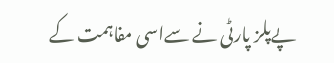پےپلز پارٹی نے سےاسی مفاہمت کے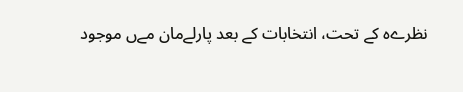نظرےہ کے تحت، انتخابات کے بعد پارلےمان مےں موجود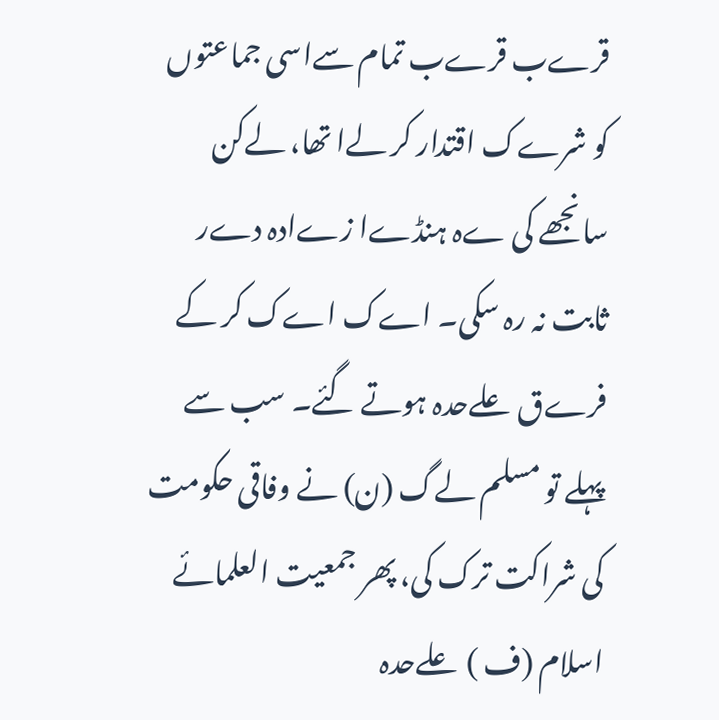قرےب قرےب تمام سےاسی جماعتوں کو شرےک اقتدار کر لےا تھا، لےکن سانجھے کی ےہ ہنڈےا زےادہ دےر ثابت نہ رہ سکی۔ اےک اےک کر کے فرےق علےحدہ ہوتے گئے۔ سب سے پہلے تو مسلم لےگ (ن) نے وفاقی حکومت کی شراکت ترک کی، پھر جمعیت العلمائے اسلام (ف ) علےحدہ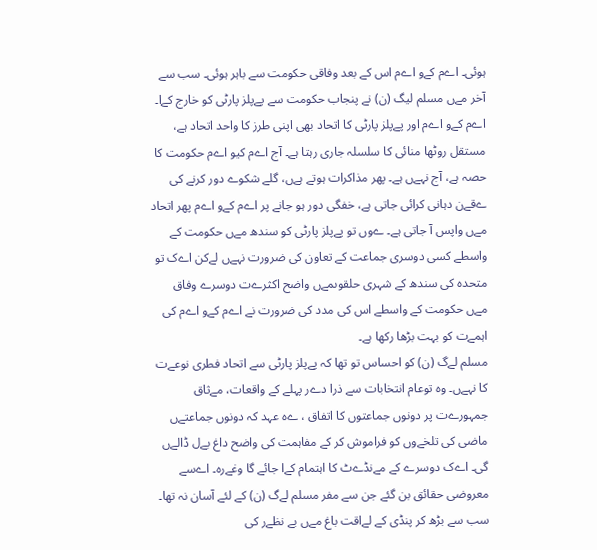ہوئی۔ اےم کےو اےم اس کے بعد وفاقی حکومت سے باہر ہوئی۔ سب سے آخر مےں مسلم لیگ (ن) نے پنجاب حکومت سے پےپلز پارٹی کو خارج کےا۔ اےم کےو اےم اور پےپلز پارٹی کا اتحاد بھی اپنی طرز کا واحد اتحاد ہے، مستقل روٹھا منائی کا سلسلہ جاری رہتا ہے۔ آج اےم کیو اےم حکومت کا حصہ ہے، آج نہےں ہے۔ پھر مذاکرات ہوتے ہےں، گلے شکوے دور کرنے کی ےقےن دہانی کرائی جاتی ہے، خفگی دور ہو جانے پر اےم کےو اےم پھر اتحاد مےں واپس آ جاتی ہے۔ ےوں تو پےپلز پارٹی کو سندھ مےں حکومت کے واسطے کسی دوسری جماعت کے تعاون کی ضرورت نہےں لےکن اےک تو متحدہ کی سندھ کے شہری حلقوںمےں واضح اکثرےت دوسرے وفاق مےں حکومت کے واسطے اس کی مدد کی ضرورت نے اےم کےو اےم کی اہمےت کو بہت بڑھا رکھا ہے۔
مسلم لےگ (ن) کو احساس تو تھا کہ پےپلز پارٹی سے اتحاد فطری نوعےت کا نہےں۔ وہ توعام انتخابات سے ذرا دےر پہلے کے واقعات، مےثاق جمہورےت پر دونوں جماعتوں کا اتفاق ، ےہ عہد کہ دونوں جماعتےں ماضی کی تلخےوں کو فراموش کر کے مفاہمت کی واضح داغ بےل ڈالےں گی۔ اےک دوسرے کے مےنڈےٹ کا اہتمام کےا جائے گا وغےرہ۔ اےسے معروضی حقائق بن گئے جن سے مفر مسلم لےگ (ن) کے لئے آسان نہ تھا۔ سب سے بڑھ کر پنڈی کے لےاقت باغ مےں بے نظےر کی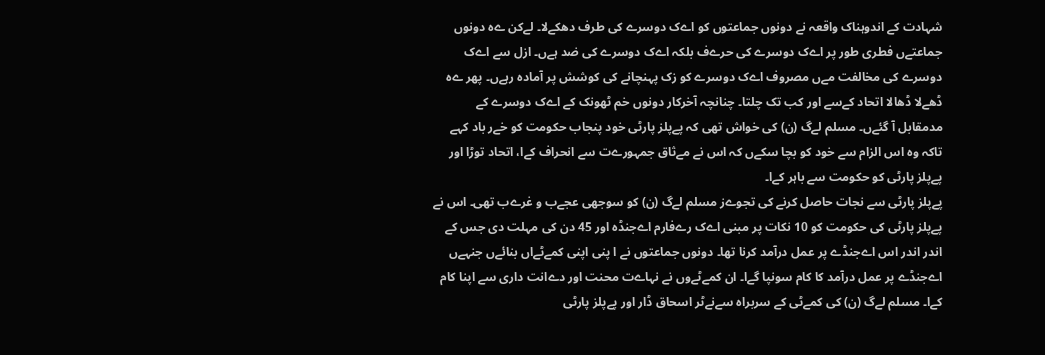شہادت کے اندوہناک واقعہ نے دونوں جماعتوں کو اےک دوسرے کی طرف دھکےلا۔ لےکن ےہ دونوں جماعتےں فطری طور پر اےک دوسرے کی حرےف بلکہ اےک دوسرے کی ضد ہےں۔ ازل سے اےک دوسرے کی مخالفت مےں مصروف اےک دوسرے کو زک پہنچانے کی کوشش پر آمادہ رہےں۔ پھر ےہ ڈھےلا ڈھالا اتحاد کےسے اور کب تک چلتا۔ چنانچہ آخرکار دونوں خم ٹھونک کے اےک دوسرے کے مدمقابل آ گئےں۔ مسلم لےگ (ن) کی خواش تھی کہ پےپلز پارٹی خود پنجاب حکومت کو خےر باد کہے تاکہ وہ اس الزام سے خود کو بچا سکےں کہ اس نے مےثاق جمہورےت سے انحراف کےا، اتحاد توڑا اور پےپلز پارٹی کو حکومت سے باہر کےا۔
پےپلز پارٹی سے نجات حاصل کرنے کی تجوےز مسلم لےگ (ن) کو سوجھی عجےب و غرےب تھی۔ اس نے پےپلز پارٹی کی حکومت کو 10 نکات پر مبنی اےک رےفارم اےجنڈہ اور 45 دن کی مہلت دی جس کے اندر اندر اس اےجنڈے پر عمل درآمد کرنا تھا۔ دونوں جماعتوں نے ا پنی اپنی کمےٹےاں بنائےں جنہےں اےجنڈے پر عمل درآمد کا کام سونپا گےا۔ ان کمےٹےوں نے نہاےت محنت اور دےانت داری سے اپنا کام کےا۔ مسلم لےگ (ن) کی کمےٹی کے سربراہ سےنےٹر اسحاق ڈار اور پےپلز پارٹی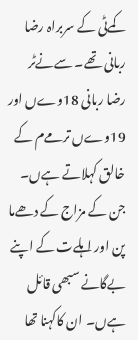کمےٹی کے سربراہ رضا ربانی تھے۔ سےنےٹر رضا ربانی 18وےں اور 19وےں ترمےم کے خالق کہلاتے ہےں۔ جن کے مزاج کے دھےما پن اور اہلےت کے اپنے بےگانے سبھی قائل ہےں۔ ان کاکہنا تھا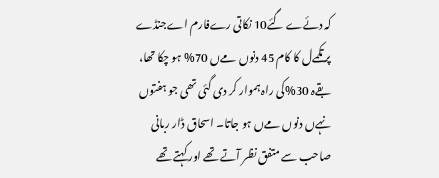کہ دئےے گئے10 نکاتی رےفارم اےجنڈے پر تکمےل کا کام 45 دنوں مےں 70% ہو چکا تھا، بقےہ 30%کی راہ ہموار کر دی گئی تھی جو ہفتوں نہےں دنوں مےں ہو جاتا۔ اسحاق ڈار ربانی صاحب سے متفق نظر آتے تھے اور کہتے تھے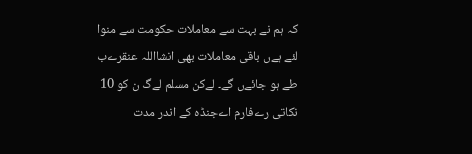کہ ہم نے بہت سے معاملات حکومت سے منوا لئے ہےں باقی معاملات بھی انشااللہ عنقرےب طے ہو جائےں گے۔ لےکن مسلم لےگ ن کو 10 نکاتی رےفارم اےجنڈہ کے اندر مدت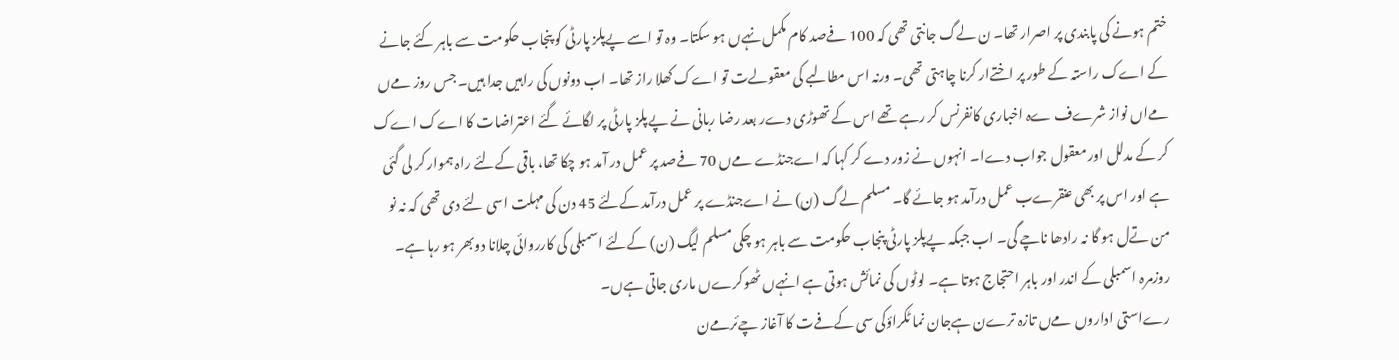ختم ہونے کی پابندی پر اصرار تھا۔ ن لےگ جانتی تھی کہ 100 فےصد کام مکمل نہےں ہو سکتا۔ وہ تو اسے پےپلز پارٹی کو پنجاب حکومت سے باہر کئے جانے کے اےک راستہ کے طور پر اختےار کرنا چاہتی تھی۔ ورنہ اس مطالبے کی معقولےت تو اےک کھلا راز تھا۔ اب دونوں کی راہیں جدا ہیں۔ جس روز مےں مےاں نواز شرےف ےہ اخباری کانفرنس کر رہے تھے اس کے تھوڑی دےر بعد رضا ربانی نے پےپلز پارٹی پر لگائے گئے اعتراضات کا اےک اےک کر کے مدلل اور معقول جواب دےا۔ انہوں نے زور دے کر کہا کہ اےجنڈے مےں 70 فےصد پر عمل در آمد ہو چکا تھا، باقی کےلئے راہ ہموار کر لی گئی ہے اور اس پر بھی عنقرےب عمل درآمد ہو جائے گا۔ مسلم لےگ (ن) نے اےجنڈے پر عمل درآمد کےلئے 45 دن کی مہلت اسی لئے دی تھی کہ نہ نو من تےل ہو گا نہ رادھا ناچے گی۔ اب جبکہ پےپلز پارٹی پنجاب حکومت سے باہر ہو چکی مسلم لیگ (ن) کےلئے اسمبلی کی کارروائی چلانا دوبھر ہو رہا ہے۔ روزمرہ اسمبلی کے اندر اور باہر احتجاج ہوتا ہے۔ لوٹوں کی نمائش ہوتی ہے انہےں ٹھوکرےں ماری جاتی ہےں۔
رےاستی اداروں مےں تازہ ترےن ہےجان نما ٹکراؤکی سی کےفےت کا آغاز چےئرمےن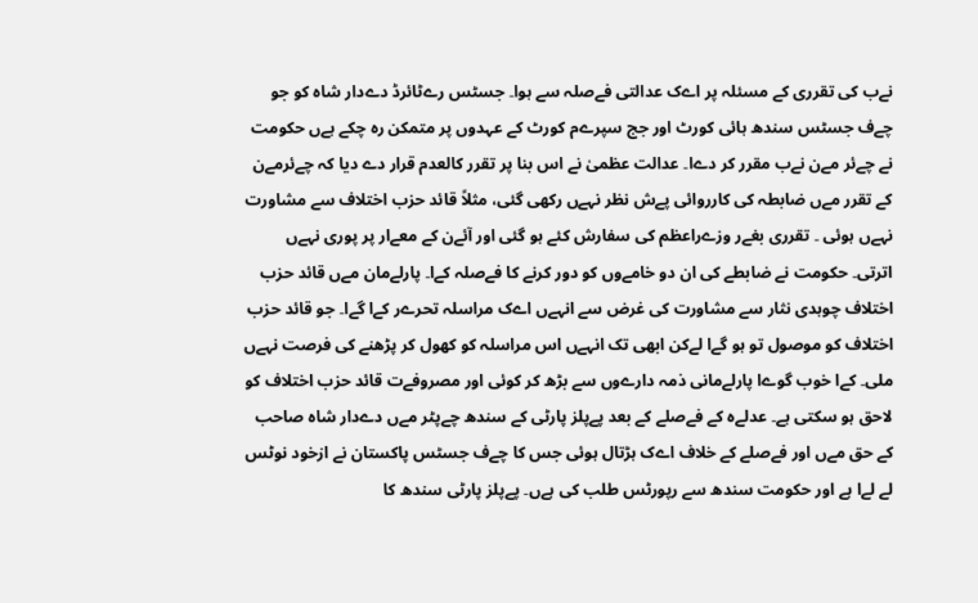نےب کی تقرری کے مسئلہ پر اےک عدالتی فےصلہ سے ہوا۔ جسٹس رےٹائرڈ دےدار شاہ کو جو چےف جسٹس سندھ ہائی کورٹ اور جج سپرےم کورٹ کے عہدوں پر متمکن رہ چکے ہےں حکومت نے چےئر مےن نےب مقرر کر دےا۔ عدالت عظمیٰ نے اس بنا پر تقرر کالعدم قرار دے دیا کہ چےئرمےن کے تقرر مےں ضابطہ کی کارروائی پےش نظر نہےں رکھی گئی، مثلاً قائد حزب اختلاف سے مشاورت نہےں ہوئی ۔ تقرری بغےر وزےراعظم کی سفارش کئے ہو گئی اور آئےن کے معےار پر پوری نہےں اترتی۔ حکومت نے ضابطے کی ان دو خامےوں کو دور کرنے کا فےصلہ کےا۔ پارلےمان مےں قائد حزب اختلاف چوہدی نثار سے مشاورت کی غرض سے انہےں اےک مراسلہ تحرےر کےا گےا۔ جو قائد حزب اختلاف کو موصول تو ہو گےا لےکن ابھی تک انہےں اس مراسلہ کو کھول کر پڑھنے کی فرصت نہےں ملی۔ کےا خوب گوےا پارلےمانی ذمہ دارےوں سے بڑھ کر کوئی اور مصروفےت قائد حزب اختلاف کو لاحق ہو سکتی ہے۔ عدلےہ کے فےصلے کے بعد پےپلز پارٹی کے سندھ چےپٹر مےں دےدار شاہ صاحب کے حق مےں اور فےصلے کے خلاف اےک ہڑتال ہوئی جس کا چےف جسٹس پاکستان نے ازخود نوٹس لے لےا ہے اور حکومت سندھ سے رپورٹس طلب کی ہےں۔ پےپلز پارٹی سندھ کا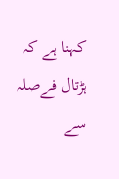کہنا ہے کہ ہڑتال فےصلہ سے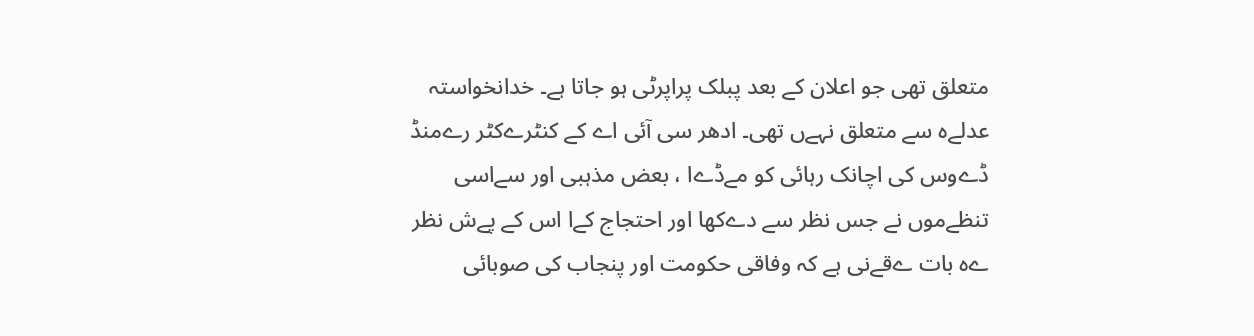متعلق تھی جو اعلان کے بعد پبلک پراپرٹی ہو جاتا ہے۔ خدانخواستہ عدلےہ سے متعلق نہےں تھی۔ ادھر سی آئی اے کے کنٹرےکٹر رےمنڈ ڈےوس کی اچانک رہائی کو مےڈےا ، بعض مذہبی اور سےاسی تنظےموں نے جس نظر سے دےکھا اور احتجاج کےا اس کے پےش نظر ےہ بات ےقےنی ہے کہ وفاقی حکومت اور پنجاب کی صوبائی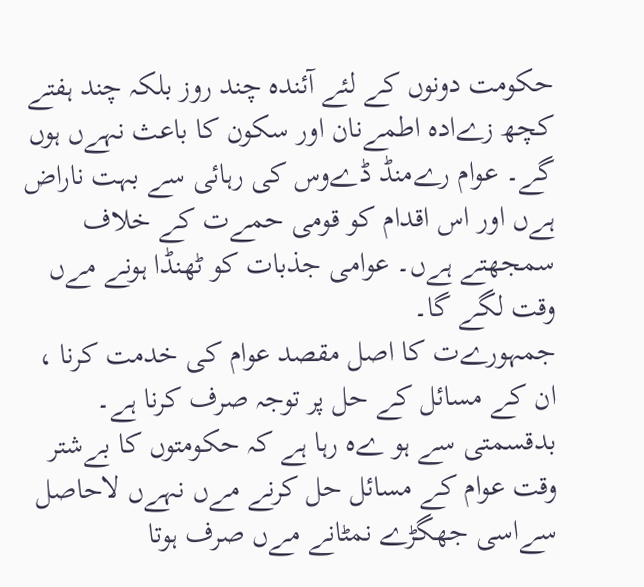حکومت دونوں کے لئے آئندہ چند روز بلکہ چند ہفتے کچھ زےادہ اطمےنان اور سکون کا باعث نہےں ہوں گے۔ عوام رےمنڈ ڈےوس کی رہائی سے بہت ناراض ہےں اور اس اقدام کو قومی حمےت کے خلاف سمجھتے ہےں۔ عوامی جذبات کو ٹھنڈا ہونے مےں وقت لگے گا۔
جمہورےت کا اصل مقصد عوام کی خدمت کرنا ، ان کے مسائل کے حل پر توجہ صرف کرنا ہے۔ بدقسمتی سے ہو ےہ رہا ہے کہ حکومتوں کا بےشتر وقت عوام کے مسائل حل کرنے مےں نہےں لاحاصل سےاسی جھگڑے نمٹانے مےں صرف ہوتا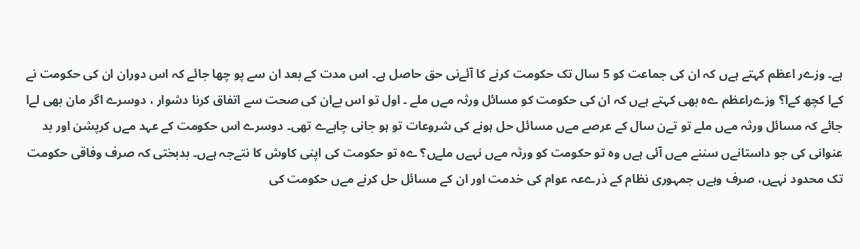ہے۔ وزےر اعظم کہتے ہےں کہ ان کی جماعت کو 5 سال تک حکومت کرنے کا آئےنی حق حاصل ہے۔ اس مدت کے بعد ان سے پو چھا جائے کہ اس دوران ان کی حکومت نے کےا کچھ کےا؟ وزےراعظم ےہ بھی کہتے ہےں کہ ان کی حکومت کو مسائل ورثہ مےں ملے ۔ اول تو اس بےان کی صحت سے اتفاق کرنا دشوار ، دوسرے اگر مان بھی لےا جائے کہ مسائل ورثہ مےں ملے تو تےن سال کے عرصے مےں مسائل حل ہونے کی شروعات تو ہو جانی چاہےے تھی۔ دوسرے اس حکومت کے عہد مےں کرپشن اور بد عنوانی کی جو داستانےں سننے مےں آئی ہےں وہ تو حکومت کو ورثہ مےں نہےں ملےں؟ ےہ تو حکومت کی اپنی کاوش کا نتےجہ ہےں۔ بدبختی کہ صرف وفاقی حکومت تک محدود نہےں، صرف وہےں جمہوری نظام کے ذرےعہ عوام کی خدمت اور ان کے مسائل حل کرنے مےں حکومت کی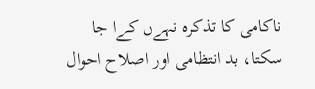ناکامی کا تذکرہ نہےں کےا جا سکتا، بد انتظامی اور اصلاح احوال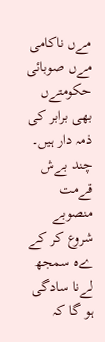مےں ناکامی مےں صوبائی حکومتےں بھی برابر کی ذمہ دار ہیں۔ چند بےش قےمت منصوبے شروع کر کے ےہ سمجھ لےنا سادگی ہو گا کہ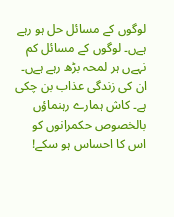لوگوں کے مسائل حل ہو رہے ہےں۔ لوگوں کے مسائل کم نہےں ہر لمحہ بڑھ رہے ہےں۔ ان کی زندگی عذاب بن چکی ہے۔ کاش ہمارے رہنماؤں بالخصوص حکمرانوں کو اس کا احساس ہو سکے!